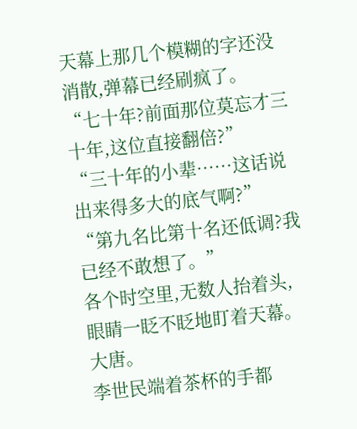天幕上那几个模糊的字还没消散,弹幕已经刷疯了。
“七十年?前面那位莫忘才三十年,这位直接翻倍?”
“三十年的小辈……这话说出来得多大的底气啊?”
“第九名比第十名还低调?我已经不敢想了。”
各个时空里,无数人抬着头,眼睛一眨不眨地盯着天幕。
大唐。
李世民端着茶杯的手都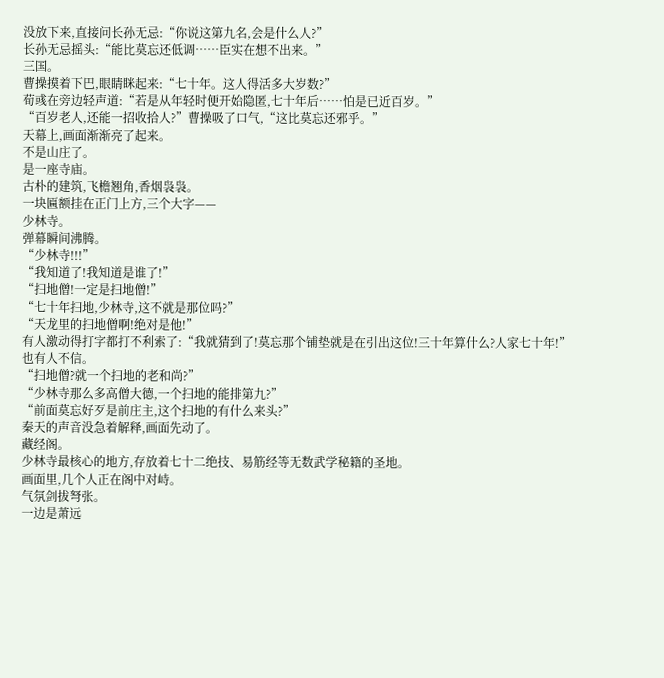没放下来,直接问长孙无忌:“你说这第九名,会是什么人?”
长孙无忌摇头:“能比莫忘还低调……臣实在想不出来。”
三国。
曹操摸着下巴,眼睛眯起来:“七十年。这人得活多大岁数?”
荀彧在旁边轻声道:“若是从年轻时便开始隐匿,七十年后……怕是已近百岁。”
“百岁老人,还能一招收拾人?”曹操吸了口气,“这比莫忘还邪乎。”
天幕上,画面渐渐亮了起来。
不是山庄了。
是一座寺庙。
古朴的建筑,飞檐翘角,香烟袅袅。
一块匾额挂在正门上方,三个大字——
少林寺。
弹幕瞬间沸腾。
“少林寺!!!”
“我知道了!我知道是谁了!”
“扫地僧!一定是扫地僧!”
“七十年扫地,少林寺,这不就是那位吗?”
“天龙里的扫地僧啊!绝对是他!”
有人激动得打字都打不利索了:“我就猜到了!莫忘那个铺垫就是在引出这位!三十年算什么?人家七十年!”
也有人不信。
“扫地僧?就一个扫地的老和尚?”
“少林寺那么多高僧大德,一个扫地的能排第九?”
“前面莫忘好歹是前庄主,这个扫地的有什么来头?”
秦天的声音没急着解释,画面先动了。
藏经阁。
少林寺最核心的地方,存放着七十二绝技、易筋经等无数武学秘籍的圣地。
画面里,几个人正在阁中对峙。
气氛剑拔弩张。
一边是萧远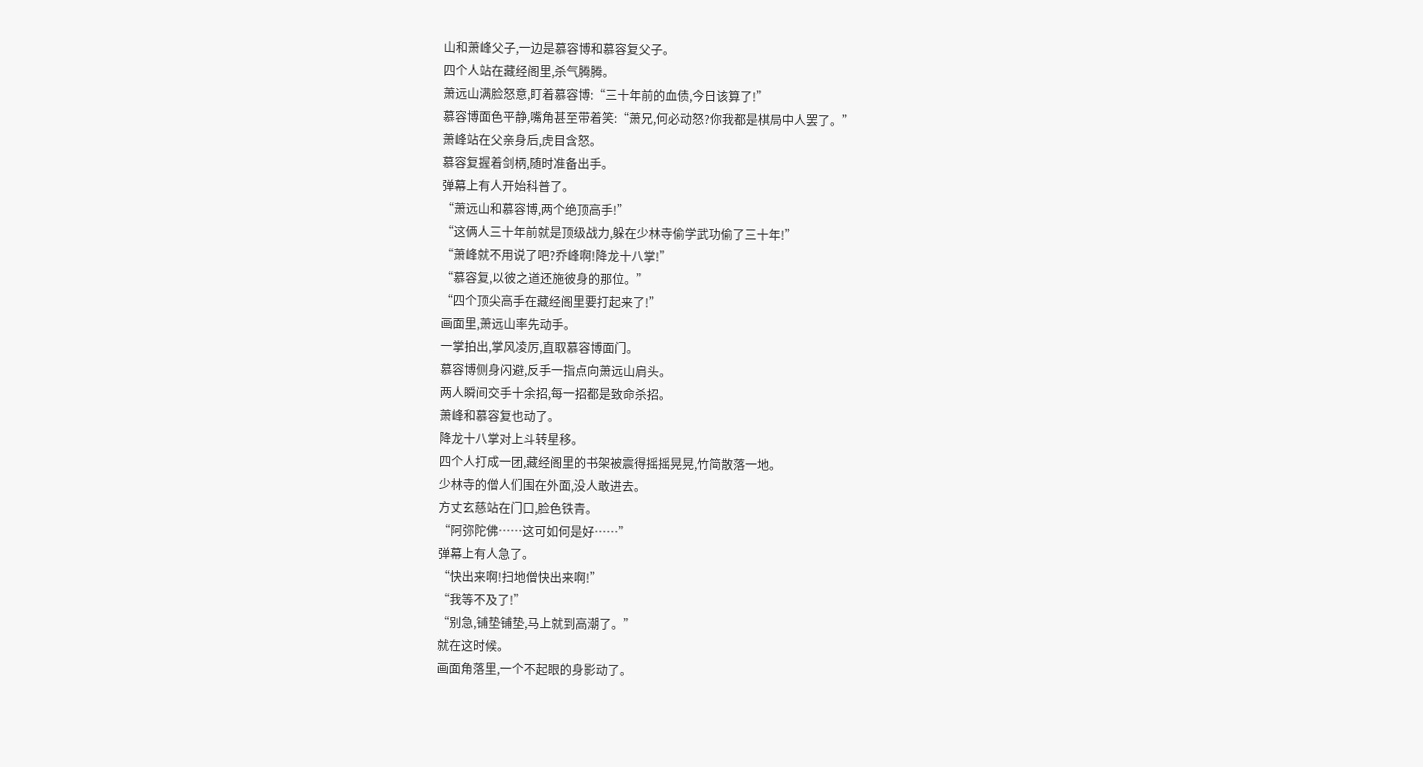山和萧峰父子,一边是慕容博和慕容复父子。
四个人站在藏经阁里,杀气腾腾。
萧远山满脸怒意,盯着慕容博:“三十年前的血债,今日该算了!”
慕容博面色平静,嘴角甚至带着笑:“萧兄,何必动怒?你我都是棋局中人罢了。”
萧峰站在父亲身后,虎目含怒。
慕容复握着剑柄,随时准备出手。
弹幕上有人开始科普了。
“萧远山和慕容博,两个绝顶高手!”
“这俩人三十年前就是顶级战力,躲在少林寺偷学武功偷了三十年!”
“萧峰就不用说了吧?乔峰啊!降龙十八掌!”
“慕容复,以彼之道还施彼身的那位。”
“四个顶尖高手在藏经阁里要打起来了!”
画面里,萧远山率先动手。
一掌拍出,掌风凌厉,直取慕容博面门。
慕容博侧身闪避,反手一指点向萧远山肩头。
两人瞬间交手十余招,每一招都是致命杀招。
萧峰和慕容复也动了。
降龙十八掌对上斗转星移。
四个人打成一团,藏经阁里的书架被震得摇摇晃晃,竹简散落一地。
少林寺的僧人们围在外面,没人敢进去。
方丈玄慈站在门口,脸色铁青。
“阿弥陀佛……这可如何是好……”
弹幕上有人急了。
“快出来啊!扫地僧快出来啊!”
“我等不及了!”
“别急,铺垫铺垫,马上就到高潮了。”
就在这时候。
画面角落里,一个不起眼的身影动了。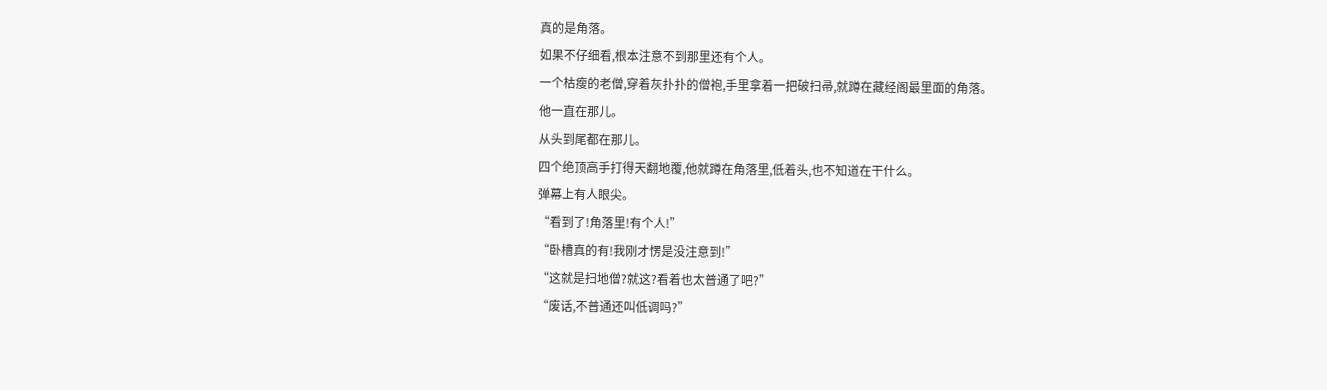真的是角落。
如果不仔细看,根本注意不到那里还有个人。
一个枯瘦的老僧,穿着灰扑扑的僧袍,手里拿着一把破扫帚,就蹲在藏经阁最里面的角落。
他一直在那儿。
从头到尾都在那儿。
四个绝顶高手打得天翻地覆,他就蹲在角落里,低着头,也不知道在干什么。
弹幕上有人眼尖。
“看到了!角落里!有个人!”
“卧槽真的有!我刚才愣是没注意到!”
“这就是扫地僧?就这?看着也太普通了吧?”
“废话,不普通还叫低调吗?”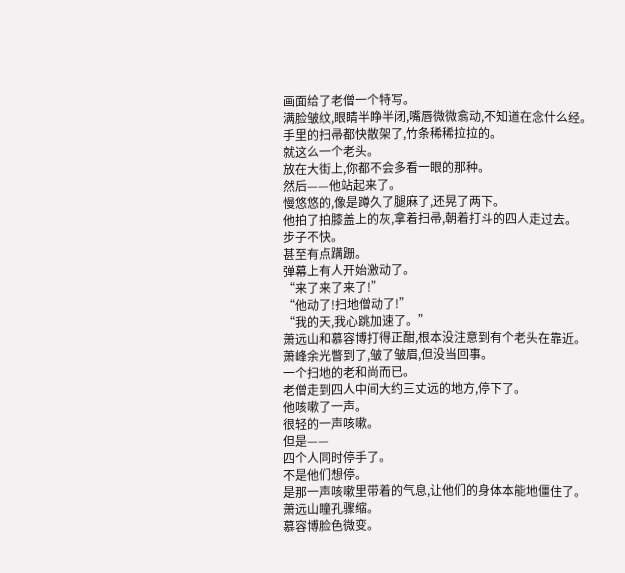画面给了老僧一个特写。
满脸皱纹,眼睛半睁半闭,嘴唇微微翕动,不知道在念什么经。
手里的扫帚都快散架了,竹条稀稀拉拉的。
就这么一个老头。
放在大街上,你都不会多看一眼的那种。
然后——他站起来了。
慢悠悠的,像是蹲久了腿麻了,还晃了两下。
他拍了拍膝盖上的灰,拿着扫帚,朝着打斗的四人走过去。
步子不快。
甚至有点蹒跚。
弹幕上有人开始激动了。
“来了来了来了!”
“他动了!扫地僧动了!”
“我的天,我心跳加速了。”
萧远山和慕容博打得正酣,根本没注意到有个老头在靠近。
萧峰余光瞥到了,皱了皱眉,但没当回事。
一个扫地的老和尚而已。
老僧走到四人中间大约三丈远的地方,停下了。
他咳嗽了一声。
很轻的一声咳嗽。
但是——
四个人同时停手了。
不是他们想停。
是那一声咳嗽里带着的气息,让他们的身体本能地僵住了。
萧远山瞳孔骤缩。
慕容博脸色微变。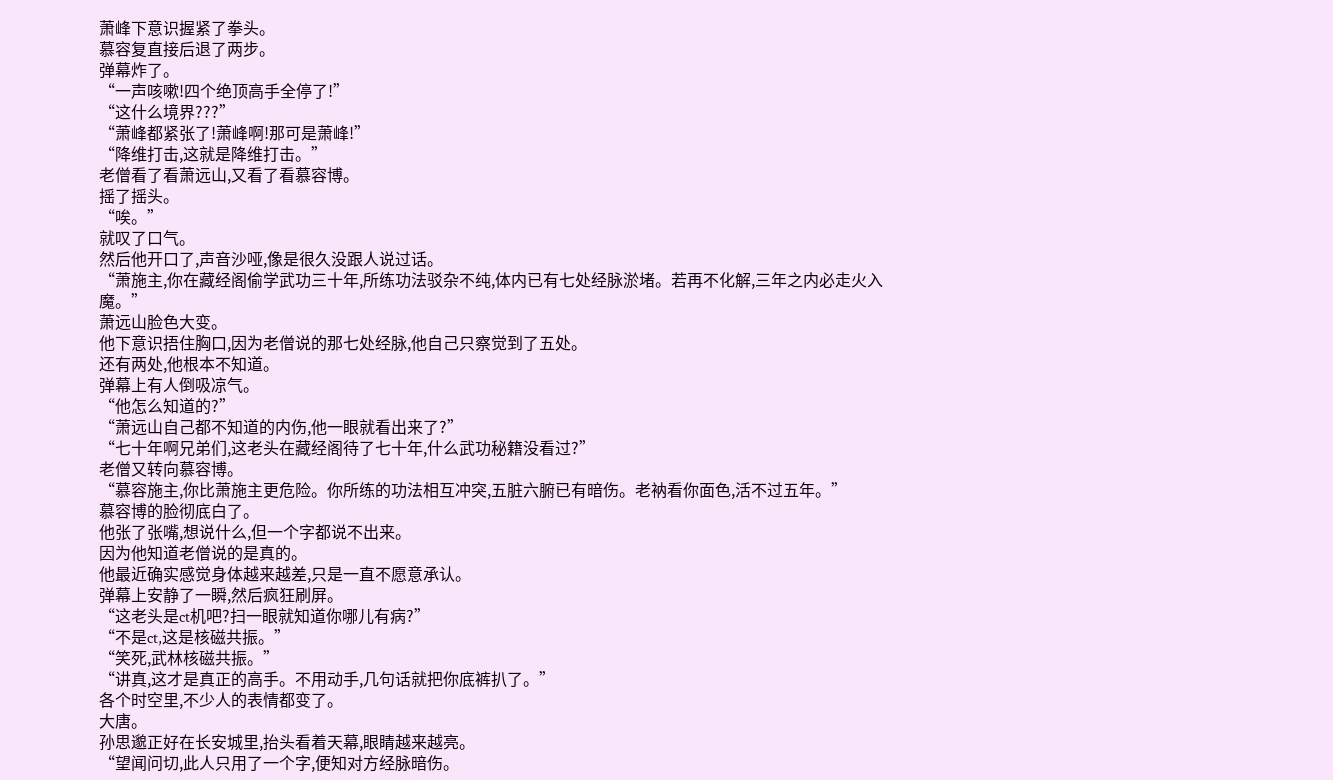萧峰下意识握紧了拳头。
慕容复直接后退了两步。
弹幕炸了。
“一声咳嗽!四个绝顶高手全停了!”
“这什么境界???”
“萧峰都紧张了!萧峰啊!那可是萧峰!”
“降维打击,这就是降维打击。”
老僧看了看萧远山,又看了看慕容博。
摇了摇头。
“唉。”
就叹了口气。
然后他开口了,声音沙哑,像是很久没跟人说过话。
“萧施主,你在藏经阁偷学武功三十年,所练功法驳杂不纯,体内已有七处经脉淤堵。若再不化解,三年之内必走火入魔。”
萧远山脸色大变。
他下意识捂住胸口,因为老僧说的那七处经脉,他自己只察觉到了五处。
还有两处,他根本不知道。
弹幕上有人倒吸凉气。
“他怎么知道的?”
“萧远山自己都不知道的内伤,他一眼就看出来了?”
“七十年啊兄弟们,这老头在藏经阁待了七十年,什么武功秘籍没看过?”
老僧又转向慕容博。
“慕容施主,你比萧施主更危险。你所练的功法相互冲突,五脏六腑已有暗伤。老衲看你面色,活不过五年。”
慕容博的脸彻底白了。
他张了张嘴,想说什么,但一个字都说不出来。
因为他知道老僧说的是真的。
他最近确实感觉身体越来越差,只是一直不愿意承认。
弹幕上安静了一瞬,然后疯狂刷屏。
“这老头是ct机吧?扫一眼就知道你哪儿有病?”
“不是ct,这是核磁共振。”
“笑死,武林核磁共振。”
“讲真,这才是真正的高手。不用动手,几句话就把你底裤扒了。”
各个时空里,不少人的表情都变了。
大唐。
孙思邈正好在长安城里,抬头看着天幕,眼睛越来越亮。
“望闻问切,此人只用了一个字,便知对方经脉暗伤。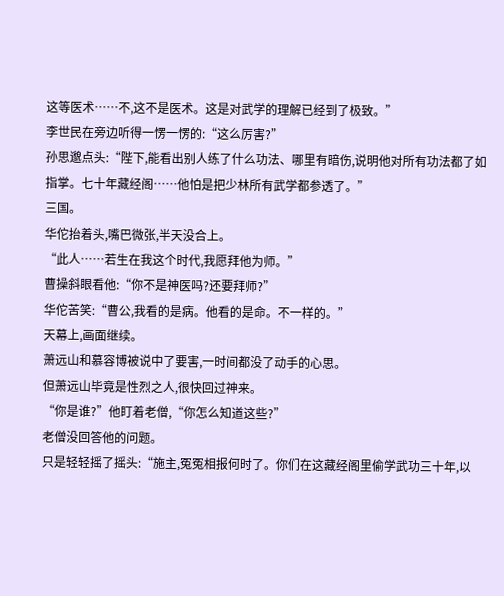这等医术……不,这不是医术。这是对武学的理解已经到了极致。”
李世民在旁边听得一愣一愣的:“这么厉害?”
孙思邈点头:“陛下,能看出别人练了什么功法、哪里有暗伤,说明他对所有功法都了如指掌。七十年藏经阁……他怕是把少林所有武学都参透了。”
三国。
华佗抬着头,嘴巴微张,半天没合上。
“此人……若生在我这个时代,我愿拜他为师。”
曹操斜眼看他:“你不是神医吗?还要拜师?”
华佗苦笑:“曹公,我看的是病。他看的是命。不一样的。”
天幕上,画面继续。
萧远山和慕容博被说中了要害,一时间都没了动手的心思。
但萧远山毕竟是性烈之人,很快回过神来。
“你是谁?”他盯着老僧,“你怎么知道这些?”
老僧没回答他的问题。
只是轻轻摇了摇头:“施主,冤冤相报何时了。你们在这藏经阁里偷学武功三十年,以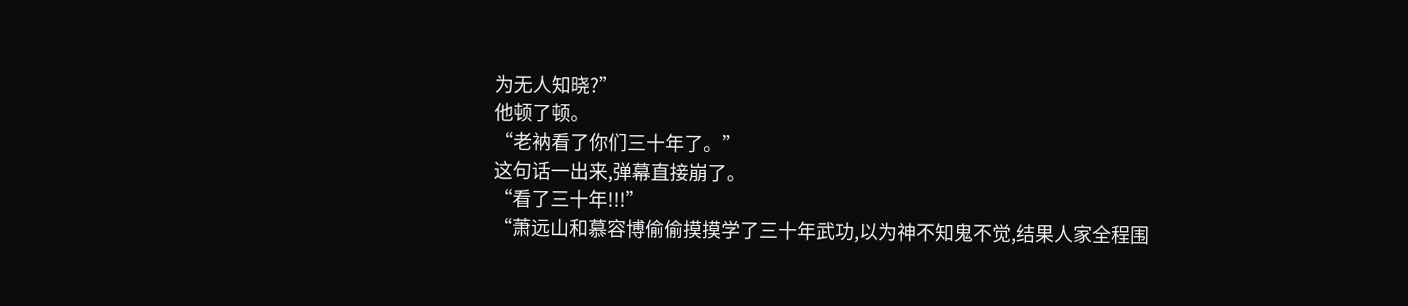为无人知晓?”
他顿了顿。
“老衲看了你们三十年了。”
这句话一出来,弹幕直接崩了。
“看了三十年!!!”
“萧远山和慕容博偷偷摸摸学了三十年武功,以为神不知鬼不觉,结果人家全程围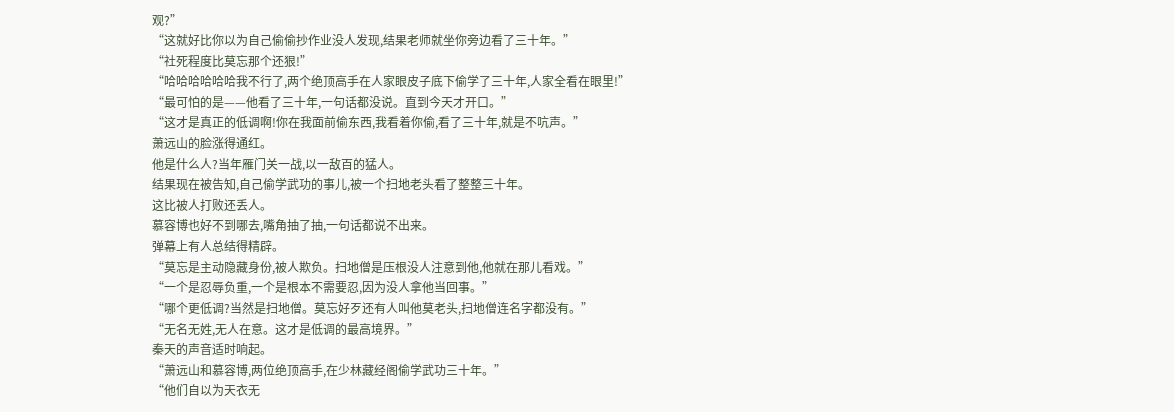观?”
“这就好比你以为自己偷偷抄作业没人发现,结果老师就坐你旁边看了三十年。”
“社死程度比莫忘那个还狠!”
“哈哈哈哈哈哈我不行了,两个绝顶高手在人家眼皮子底下偷学了三十年,人家全看在眼里!”
“最可怕的是——他看了三十年,一句话都没说。直到今天才开口。”
“这才是真正的低调啊!你在我面前偷东西,我看着你偷,看了三十年,就是不吭声。”
萧远山的脸涨得通红。
他是什么人?当年雁门关一战,以一敌百的猛人。
结果现在被告知,自己偷学武功的事儿,被一个扫地老头看了整整三十年。
这比被人打败还丢人。
慕容博也好不到哪去,嘴角抽了抽,一句话都说不出来。
弹幕上有人总结得精辟。
“莫忘是主动隐藏身份,被人欺负。扫地僧是压根没人注意到他,他就在那儿看戏。”
“一个是忍辱负重,一个是根本不需要忍,因为没人拿他当回事。”
“哪个更低调?当然是扫地僧。莫忘好歹还有人叫他莫老头,扫地僧连名字都没有。”
“无名无姓,无人在意。这才是低调的最高境界。”
秦天的声音适时响起。
“萧远山和慕容博,两位绝顶高手,在少林藏经阁偷学武功三十年。”
“他们自以为天衣无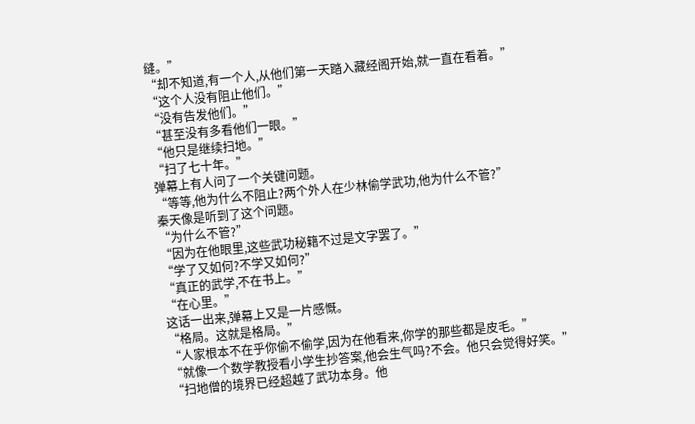缝。”
“却不知道,有一个人,从他们第一天踏入藏经阁开始,就一直在看着。”
“这个人没有阻止他们。”
“没有告发他们。”
“甚至没有多看他们一眼。”
“他只是继续扫地。”
“扫了七十年。”
弹幕上有人问了一个关键问题。
“等等,他为什么不阻止?两个外人在少林偷学武功,他为什么不管?”
秦天像是听到了这个问题。
“为什么不管?”
“因为在他眼里,这些武功秘籍不过是文字罢了。”
“学了又如何?不学又如何?”
“真正的武学,不在书上。”
“在心里。”
这话一出来,弹幕上又是一片感慨。
“格局。这就是格局。”
“人家根本不在乎你偷不偷学,因为在他看来,你学的那些都是皮毛。”
“就像一个数学教授看小学生抄答案,他会生气吗?不会。他只会觉得好笑。”
“扫地僧的境界已经超越了武功本身。他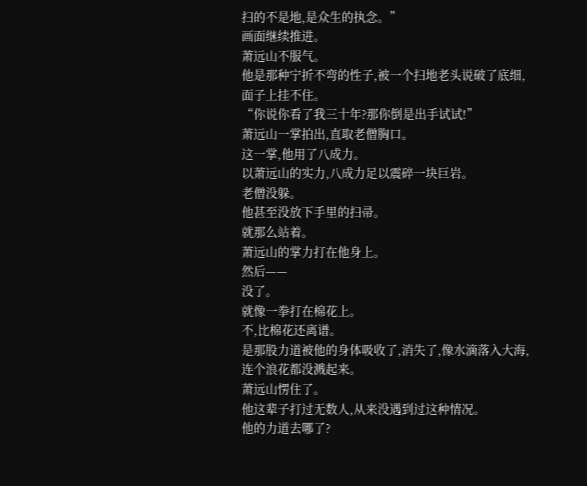扫的不是地,是众生的执念。”
画面继续推进。
萧远山不服气。
他是那种宁折不弯的性子,被一个扫地老头说破了底细,面子上挂不住。
“你说你看了我三十年?那你倒是出手试试!”
萧远山一掌拍出,直取老僧胸口。
这一掌,他用了八成力。
以萧远山的实力,八成力足以震碎一块巨岩。
老僧没躲。
他甚至没放下手里的扫帚。
就那么站着。
萧远山的掌力打在他身上。
然后——
没了。
就像一拳打在棉花上。
不,比棉花还离谱。
是那股力道被他的身体吸收了,消失了,像水滴落入大海,连个浪花都没溅起来。
萧远山愣住了。
他这辈子打过无数人,从来没遇到过这种情况。
他的力道去哪了?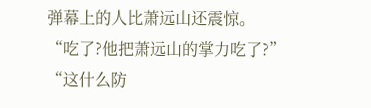弹幕上的人比萧远山还震惊。
“吃了?他把萧远山的掌力吃了?”
“这什么防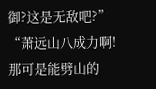御?这是无敌吧?”
“萧远山八成力啊!那可是能劈山的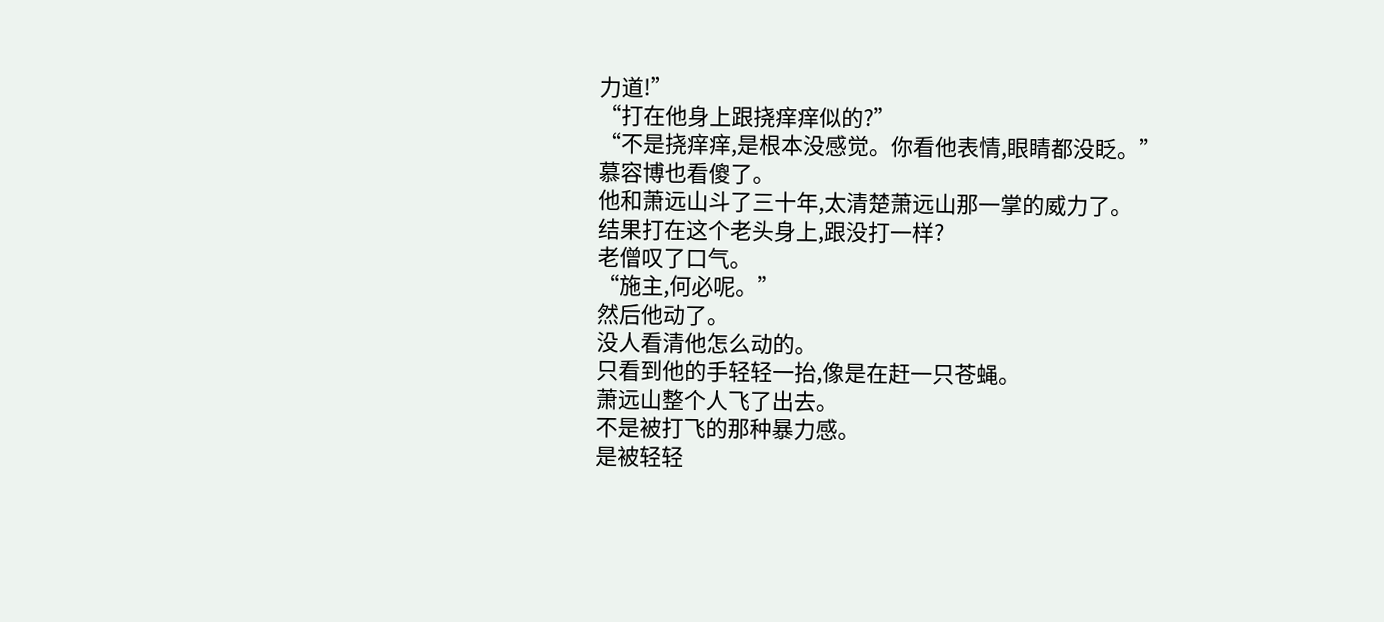力道!”
“打在他身上跟挠痒痒似的?”
“不是挠痒痒,是根本没感觉。你看他表情,眼睛都没眨。”
慕容博也看傻了。
他和萧远山斗了三十年,太清楚萧远山那一掌的威力了。
结果打在这个老头身上,跟没打一样?
老僧叹了口气。
“施主,何必呢。”
然后他动了。
没人看清他怎么动的。
只看到他的手轻轻一抬,像是在赶一只苍蝇。
萧远山整个人飞了出去。
不是被打飞的那种暴力感。
是被轻轻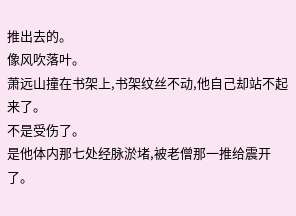推出去的。
像风吹落叶。
萧远山撞在书架上,书架纹丝不动,他自己却站不起来了。
不是受伤了。
是他体内那七处经脉淤堵,被老僧那一推给震开了。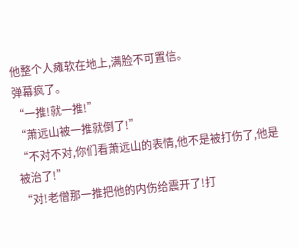他整个人瘫软在地上,满脸不可置信。
弹幕疯了。
“一推!就一推!”
“萧远山被一推就倒了!”
“不对不对,你们看萧远山的表情,他不是被打伤了,他是被治了!”
“对!老僧那一推把他的内伤给震开了!打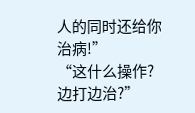人的同时还给你治病!”
“这什么操作?边打边治?”